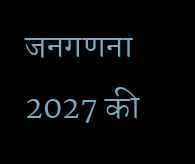जनगणना 2027 की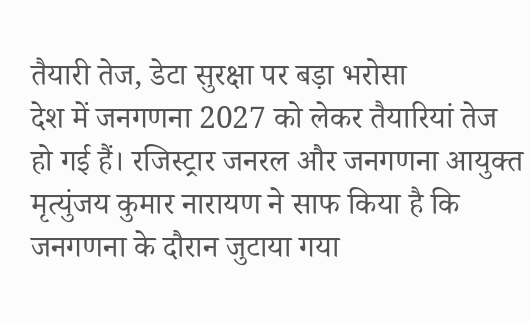तैयारी तेज, डेटा सुरक्षा पर बड़ा भरोसा
देश में जनगणना 2027 को लेकर तैयारियां तेज हो गई हैं। रजिस्ट्रार जनरल और जनगणना आयुक्त मृत्युंजय कुमार नारायण ने साफ किया है कि जनगणना के दौरान जुटाया गया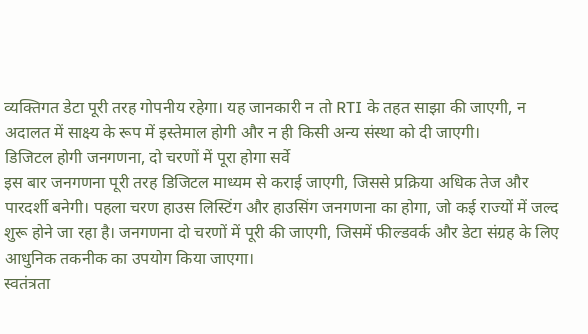व्यक्तिगत डेटा पूरी तरह गोपनीय रहेगा। यह जानकारी न तो RTI के तहत साझा की जाएगी, न अदालत में साक्ष्य के रूप में इस्तेमाल होगी और न ही किसी अन्य संस्था को दी जाएगी।
डिजिटल होगी जनगणना, दो चरणों में पूरा होगा सर्वे
इस बार जनगणना पूरी तरह डिजिटल माध्यम से कराई जाएगी, जिससे प्रक्रिया अधिक तेज और पारदर्शी बनेगी। पहला चरण हाउस लिस्टिंग और हाउसिंग जनगणना का होगा, जो कई राज्यों में जल्द शुरू होने जा रहा है। जनगणना दो चरणों में पूरी की जाएगी, जिसमें फील्डवर्क और डेटा संग्रह के लिए आधुनिक तकनीक का उपयोग किया जाएगा।
स्वतंत्रता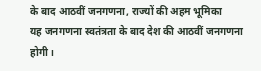के बाद आठवीं जनगणना, राज्यों की अहम भूमिका
यह जनगणना स्वतंत्रता के बाद देश की आठवीं जनगणना होगी।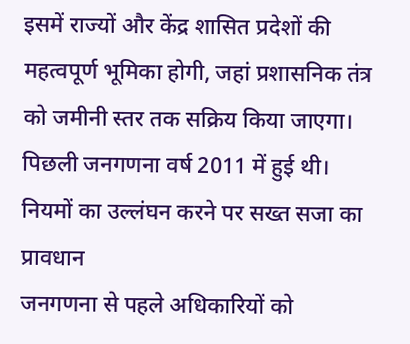इसमें राज्यों और केंद्र शासित प्रदेशों की महत्वपूर्ण भूमिका होगी, जहां प्रशासनिक तंत्र को जमीनी स्तर तक सक्रिय किया जाएगा। पिछली जनगणना वर्ष 2011 में हुई थी।
नियमों का उल्लंघन करने पर सख्त सजा का प्रावधान
जनगणना से पहले अधिकारियों को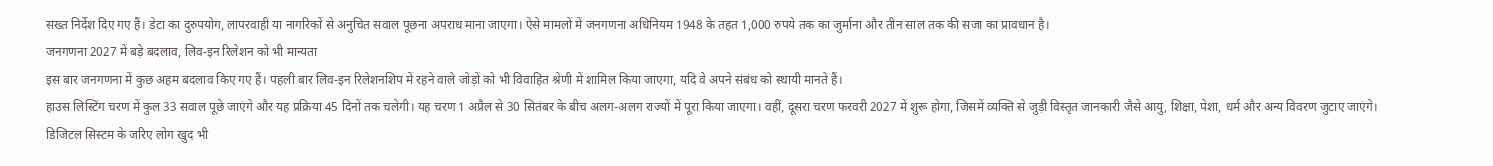सख्त निर्देश दिए गए हैं। डेटा का दुरुपयोग, लापरवाही या नागरिकों से अनुचित सवाल पूछना अपराध माना जाएगा। ऐसे मामलों में जनगणना अधिनियम 1948 के तहत 1,000 रुपये तक का जुर्माना और तीन साल तक की सजा का प्रावधान है।
जनगणना 2027 में बड़े बदलाव, लिव-इन रिलेशन को भी मान्यता
इस बार जनगणना में कुछ अहम बदलाव किए गए हैं। पहली बार लिव-इन रिलेशनशिप में रहने वाले जोड़ों को भी विवाहित श्रेणी में शामिल किया जाएगा, यदि वे अपने संबंध को स्थायी मानते हैं।
हाउस लिस्टिंग चरण में कुल 33 सवाल पूछे जाएंगे और यह प्रक्रिया 45 दिनों तक चलेगी। यह चरण 1 अप्रैल से 30 सितंबर के बीच अलग-अलग राज्यों में पूरा किया जाएगा। वहीं, दूसरा चरण फरवरी 2027 में शुरू होगा, जिसमें व्यक्ति से जुड़ी विस्तृत जानकारी जैसे आयु, शिक्षा, पेशा, धर्म और अन्य विवरण जुटाए जाएंगे।
डिजिटल सिस्टम के जरिए लोग खुद भी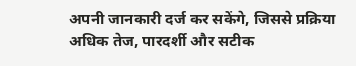अपनी जानकारी दर्ज कर सकेंगे, जिससे प्रक्रिया अधिक तेज, पारदर्शी और सटीक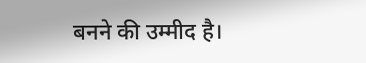बनने की उम्मीद है।